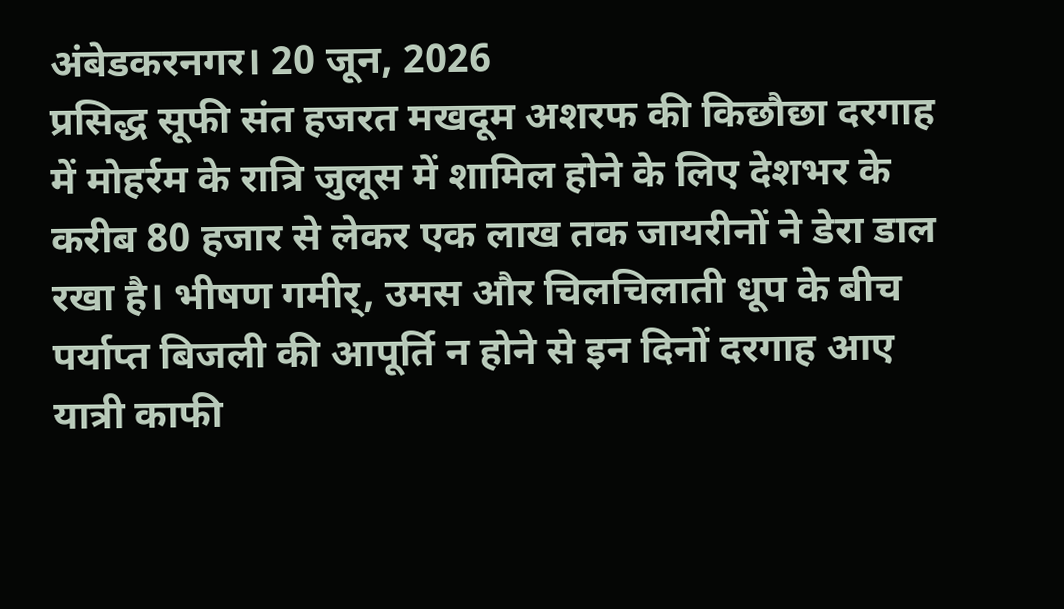अंबेडकरनगर। 20 जून, 2026
प्रसिद्ध सूफी संत हजरत मखदूम अशरफ की किछौछा दरगाह में मोहर्रम के रात्रि जुलूस में शामिल होने के लिए देशभर के करीब 80 हजार से लेकर एक लाख तक जायरीनों ने डेरा डाल रखा है। भीषण गमीर्, उमस और चिलचिलाती धूप के बीच पर्याप्त बिजली की आपूर्ति न होने से इन दिनों दरगाह आए यात्री काफी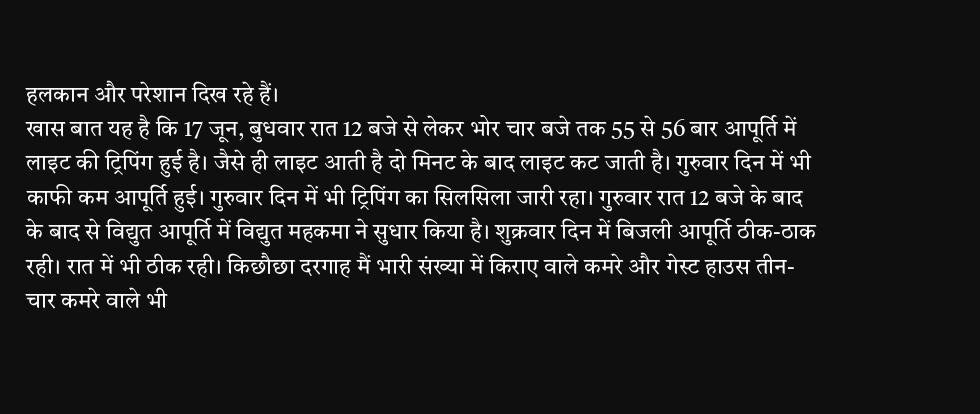हलकान और परेशान दिख रहे हैं।
खास बात यह है कि 17 जून, बुधवार रात 12 बजे से लेकर भोर चार बजे तक 55 से 56 बार आपूर्ति में लाइट की ट्रिपिंग हुई है। जैसे ही लाइट आती है दो मिनट के बाद लाइट कट जाती है। गुरुवार दिन में भी काफी कम आपूर्ति हुई। गुरुवार दिन में भी ट्रिपिंग का सिलसिला जारी रहा। गुरुवार रात 12 बजे के बाद के बाद से विद्युत आपूर्ति में विद्युत महकमा ने सुधार किया है। शुक्रवार दिन में बिजली आपूर्ति ठीक-ठाक रही। रात में भी ठीक रही। किछौछा दरगाह मैं भारी संख्या में किराए वाले कमरे और गेस्ट हाउस तीन-चार कमरे वाले भी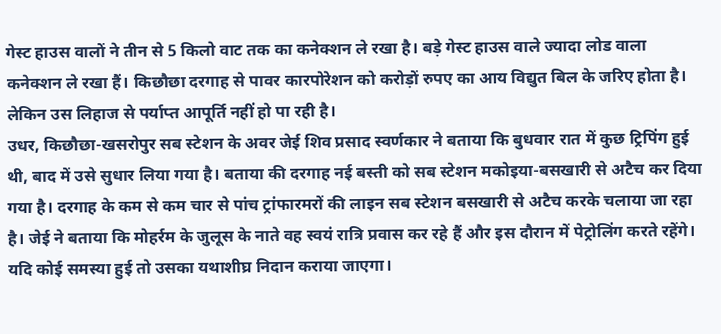गेस्ट हाउस वालों ने तीन से 5 किलो वाट तक का कनेक्शन ले रखा है। बड़े गेस्ट हाउस वाले ज्यादा लोड वाला कनेक्शन ले रखा हैं। किछौछा दरगाह से पावर कारपोरेशन को करोड़ों रुपए का आय विद्युत बिल के जरिए होता है। लेकिन उस लिहाज से पर्याप्त आपूर्ति नहीं हो पा रही है।
उधर, किछौछा-खसरोपुर सब स्टेशन के अवर जेई शिव प्रसाद स्वर्णकार ने बताया कि बुधवार रात में कुछ ट्रिपिंग हुई थी, बाद में उसे सुधार लिया गया है। बताया की दरगाह नई बस्ती को सब स्टेशन मकोइया-बसखारी से अटैच कर दिया गया है। दरगाह के कम से कम चार से पांच ट्रांफारमरों की लाइन सब स्टेशन बसखारी से अटैच करके चलाया जा रहा है। जेई ने बताया कि मोहर्रम के जुलूस के नाते वह स्वयं रात्रि प्रवास कर रहे हैं और इस दौरान में पेट्रोलिंग करते रहेंगे। यदि कोई समस्या हुई तो उसका यथाशीघ्र निदान कराया जाएगा।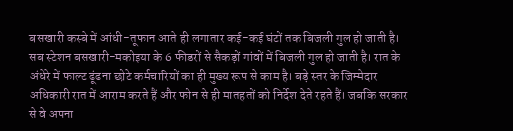बसखारी कस्बे में आंधी-तूफान आते ही लगातार कई-कई घंटों तक बिजली गुल हो जाती है। सब स्टेशन बसखारी-मकोइया के 6 फीडरों से सैकड़ों गांवों में बिजली गुल हो जाती है। रात के अंधेरे में फाल्ट ढूंढना छोटे कर्मचारियों का ही मुख्य रूप से काम है। बड़े स्तर के जिम्मेदार अधिकारी रात में आराम करते हैं और फोन से ही मातहतों को निर्देश देते रहते हैं। जबकि सरकार से वे अपना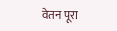वेतन पूरा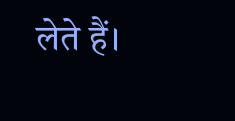लेते हैं।